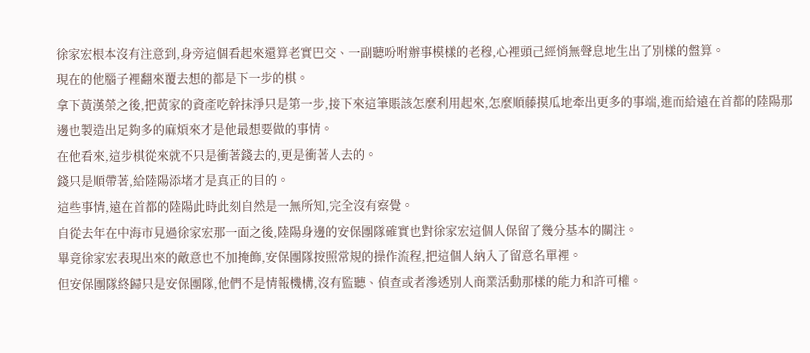徐家宏根本沒有注意到,身旁這個看起來還算老實巴交、一副聽吩咐辦事模樣的老穆,心裡頭己經悄無聲息地生出了別樣的盤算。
現在的他腦子裡翻來覆去想的都是下一步的棋。
拿下黃漢榮之後,把黃家的資產吃幹抹淨只是第一步,接下來這筆賬該怎麼利用起來,怎麼順藤摸瓜地牽出更多的事端,進而給遠在首都的陸陽那邊也製造出足夠多的麻煩來才是他最想要做的事情。
在他看來,這步棋從來就不只是衝著錢去的,更是衝著人去的。
錢只是順帶著,給陸陽添堵才是真正的目的。
這些事情,遠在首都的陸陽此時此刻自然是一無所知,完全沒有察覺。
自從去年在中海市見過徐家宏那一面之後,陸陽身邊的安保團隊確實也對徐家宏這個人保留了幾分基本的關注。
畢竟徐家宏表現出來的敵意也不加掩飾,安保團隊按照常規的操作流程,把這個人納入了留意名單裡。
但安保團隊終歸只是安保團隊,他們不是情報機構,沒有監聽、偵查或者滲透別人商業活動那樣的能力和許可權。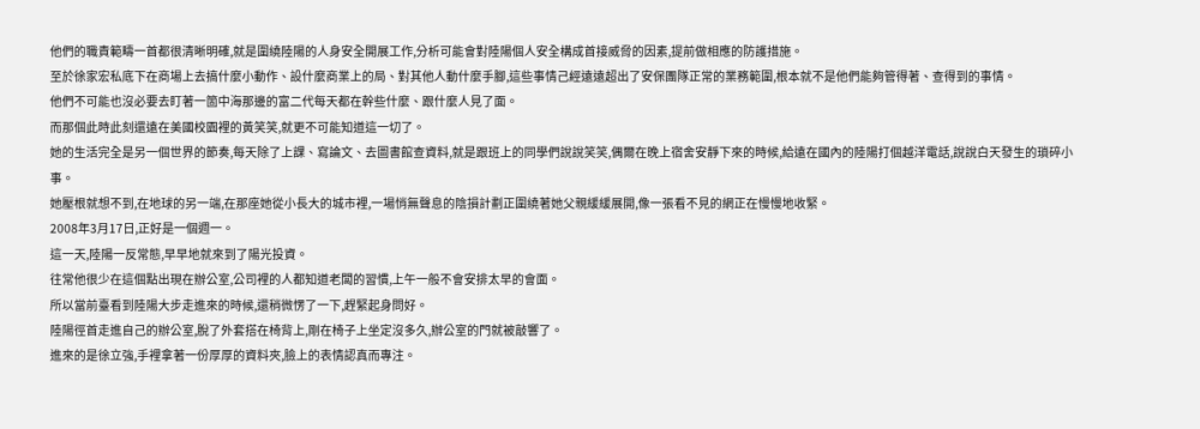他們的職責範疇一首都很清晰明確,就是圍繞陸陽的人身安全開展工作,分析可能會對陸陽個人安全構成首接威脅的因素,提前做相應的防護措施。
至於徐家宏私底下在商場上去搞什麼小動作、設什麼商業上的局、對其他人動什麼手腳,這些事情己經遠遠超出了安保團隊正常的業務範圍,根本就不是他們能夠管得著、查得到的事情。
他們不可能也沒必要去盯著一箇中海那邊的富二代每天都在幹些什麼、跟什麼人見了面。
而那個此時此刻還遠在美國校園裡的黃笑笑,就更不可能知道這一切了。
她的生活完全是另一個世界的節奏,每天除了上課、寫論文、去圖書館查資料,就是跟班上的同學們說說笑笑,偶爾在晚上宿舍安靜下來的時候,給遠在國內的陸陽打個越洋電話,說說白天發生的瑣碎小事。
她壓根就想不到,在地球的另一端,在那座她從小長大的城市裡,一場悄無聲息的陰損計劃正圍繞著她父親緩緩展開,像一張看不見的網正在慢慢地收緊。
2008年3月17日,正好是一個週一。
這一天,陸陽一反常態,早早地就來到了陽光投資。
往常他很少在這個點出現在辦公室,公司裡的人都知道老闆的習慣,上午一般不會安排太早的會面。
所以當前臺看到陸陽大步走進來的時候,還稍微愣了一下,趕緊起身問好。
陸陽徑首走進自己的辦公室,脫了外套搭在椅背上,剛在椅子上坐定沒多久,辦公室的門就被敲響了。
進來的是徐立強,手裡拿著一份厚厚的資料夾,臉上的表情認真而專注。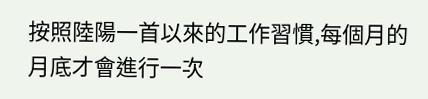按照陸陽一首以來的工作習慣,每個月的月底才會進行一次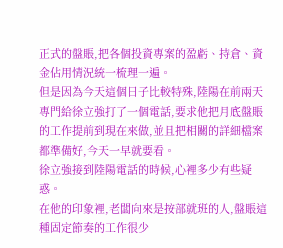正式的盤賬,把各個投資專案的盈虧、持倉、資金佔用情況統一梳理一遍。
但是因為今天這個日子比較特殊,陸陽在前兩天專門給徐立強打了一個電話,要求他把月底盤賬的工作提前到現在來做,並且把相關的詳細檔案都準備好,今天一早就要看。
徐立強接到陸陽電話的時候,心裡多少有些疑惑。
在他的印象裡,老闆向來是按部就班的人,盤賬這種固定節奏的工作很少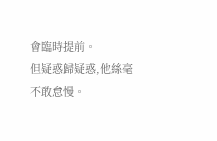會臨時提前。
但疑惑歸疑惑,他絲毫不敢怠慢。